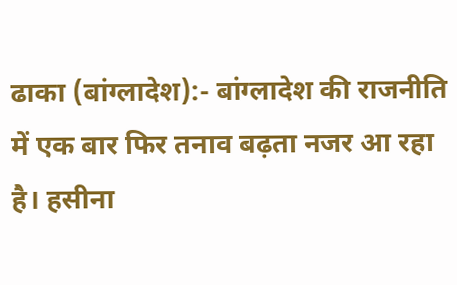ढाका (बांग्लादेश):- बांग्लादेश की राजनीति में एक बार फिर तनाव बढ़ता नजर आ रहा है। हसीना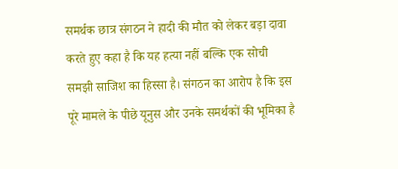समर्थक छात्र संगठन ने हादी की मौत को लेकर बड़ा दावा करते हुए कहा है कि यह हत्या नहीं बल्कि एक सोची समझी साजिश का हिस्सा है। संगठन का आरोप है कि इस पूरे मामले के पीछे यूनुस और उनके समर्थकों की भूमिका है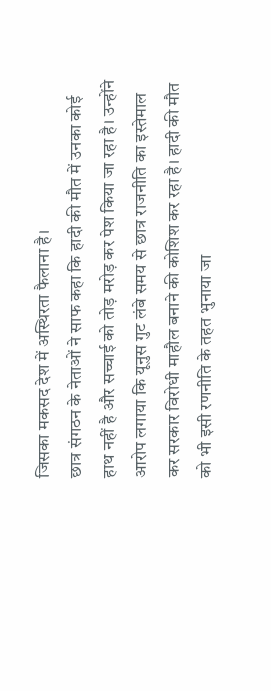जिसका मकसद देश में अस्थिरता फैलाना है।
छात्र संगठन के नेताओं ने साफ कहा कि हादी की मौत में उनका कोई हाथ नहीं है और सच्चाई को तोड़ मरोड़ कर पेश किया जा रहा है। उन्होंने आरोप लगाया कि यूनुस गुट लंबे समय से छात्र राजनीति का इस्तेमाल कर सरकार विरोधी माहौल बनाने की कोशिश कर रहा है। हादी की मौत को भी इसी रणनीति के तहत भुनाया जा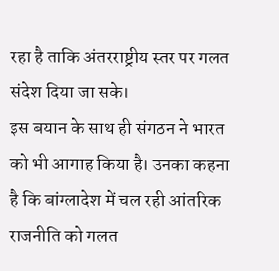रहा है ताकि अंतरराष्ट्रीय स्तर पर गलत संदेश दिया जा सके।
इस बयान के साथ ही संगठन ने भारत को भी आगाह किया है। उनका कहना है कि बांग्लादेश में चल रही आंतरिक राजनीति को गलत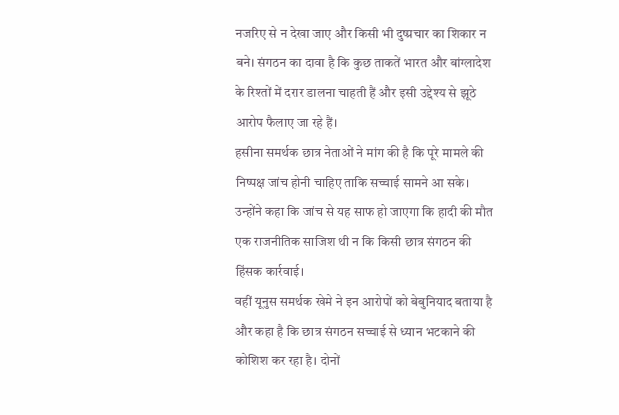नजरिए से न देखा जाए और किसी भी दुष्प्रचार का शिकार न बने। संगठन का दावा है कि कुछ ताकतें भारत और बांग्लादेश के रिश्तों में दरार डालना चाहती हैं और इसी उद्देश्य से झूठे आरोप फैलाए जा रहे हैं।
हसीना समर्थक छात्र नेताओं ने मांग की है कि पूरे मामले की निष्पक्ष जांच होनी चाहिए ताकि सच्चाई सामने आ सके। उन्होंने कहा कि जांच से यह साफ हो जाएगा कि हादी की मौत एक राजनीतिक साजिश थी न कि किसी छात्र संगठन की हिंसक कार्रवाई।
वहीं यूनुस समर्थक खेमे ने इन आरोपों को बेबुनियाद बताया है और कहा है कि छात्र संगठन सच्चाई से ध्यान भटकाने की कोशिश कर रहा है। दोनों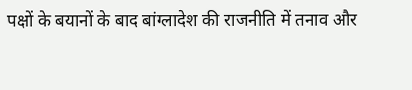पक्षों के बयानों के बाद बांग्लादेश की राजनीति में तनाव और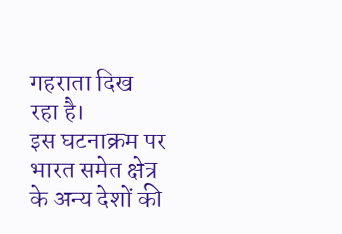गहराता दिख रहा है।
इस घटनाक्रम पर भारत समेत क्षेत्र के अन्य देशों की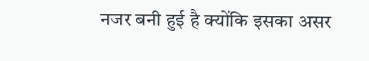नजर बनी हुई है क्योंकि इसका असर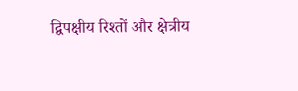द्विपक्षीय रिश्तों और क्षेत्रीय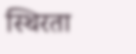स्थिरता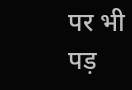पर भी पड़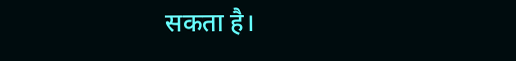सकता है।